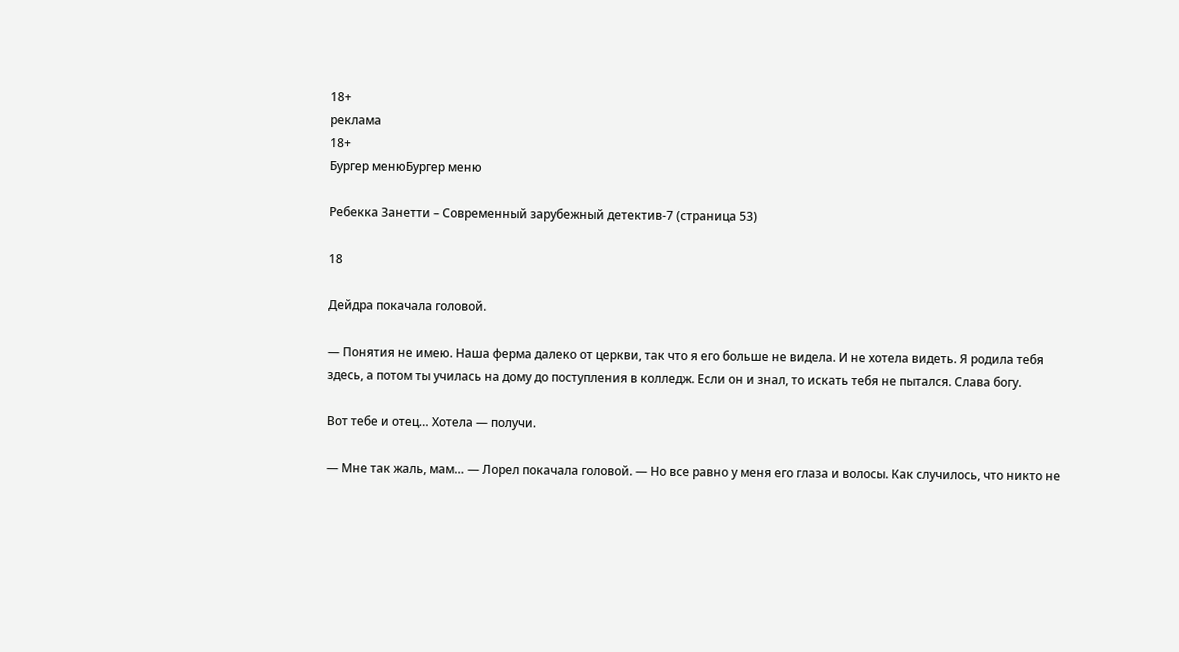18+
реклама
18+
Бургер менюБургер меню

Ребекка Занетти – Современный зарубежный детектив-7 (страница 53)

18

Дейдра покачала головой.

— Понятия не имею. Наша ферма далеко от церкви, так что я его больше не видела. И не хотела видеть. Я родила тебя здесь, а потом ты училась на дому до поступления в колледж. Если он и знал, то искать тебя не пытался. Слава богу.

Вот тебе и отец… Хотела — получи.

— Мне так жаль, мам… — Лорел покачала головой. — Но все равно у меня его глаза и волосы. Как случилось, что никто не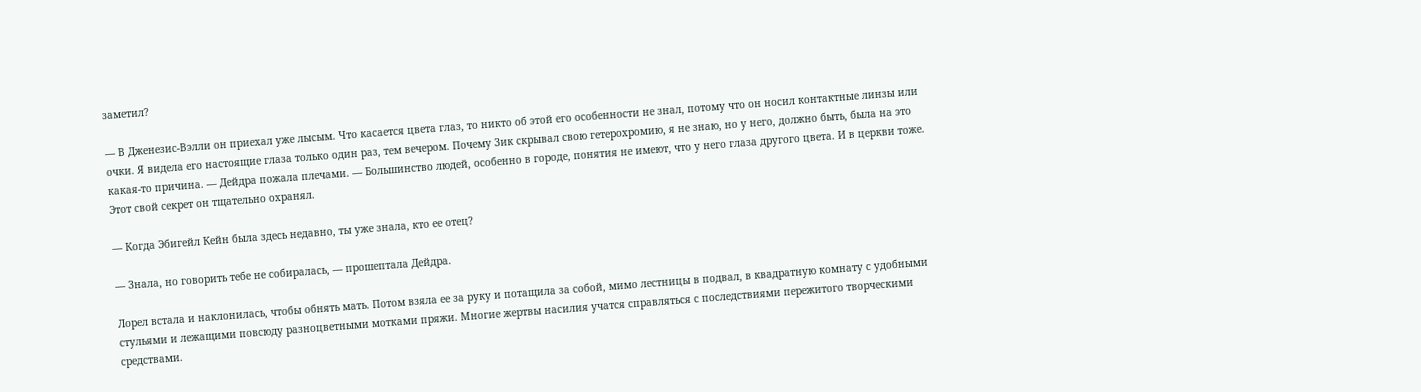заметил?

— В Дженезис-Вэлли он приехал уже лысым. Что касается цвета глаз, то никто об этой его особенности не знал, потому что он носил контактные линзы или очки. Я видела его настоящие глаза только один раз, тем вечером. Почему Зик скрывал свою гетерохромию, я не знаю, но у него, должно быть, была на это какая-то причина. — Дейдра пожала плечами. — Большинство людей, особенно в городе, понятия не имеют, что у него глаза другого цвета. И в церкви тоже. Этот свой секрет он тщательно охранял.

— Когда Эбигейл Кейн была здесь недавно, ты уже знала, кто ее отец?

— Знала, но говорить тебе не собиралась, — прошептала Дейдра.

Лорел встала и наклонилась, чтобы обнять мать. Потом взяла ее за руку и потащила за собой, мимо лестницы в подвал, в квадратную комнату с удобными стульями и лежащими повсюду разноцветными мотками пряжи. Многие жертвы насилия учатся справляться с последствиями пережитого творческими средствами.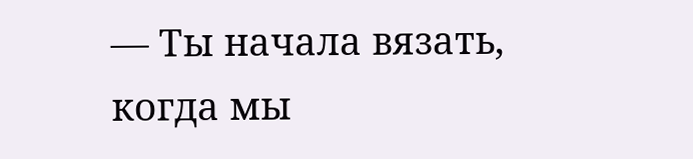— Ты начала вязать, когда мы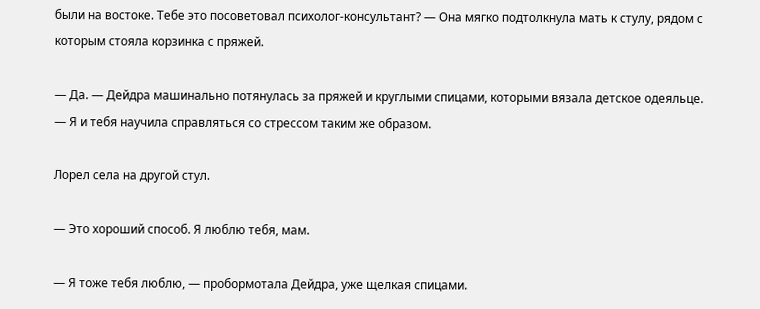были на востоке. Тебе это посоветовал психолог-консультант? — Она мягко подтолкнула мать к стулу, рядом с которым стояла корзинка с пряжей.

— Да. — Дейдра машинально потянулась за пряжей и круглыми спицами, которыми вязала детское одеяльце. — Я и тебя научила справляться со стрессом таким же образом.

Лорел села на другой стул.

— Это хороший способ. Я люблю тебя, мам.

— Я тоже тебя люблю, — пробормотала Дейдра, уже щелкая спицами.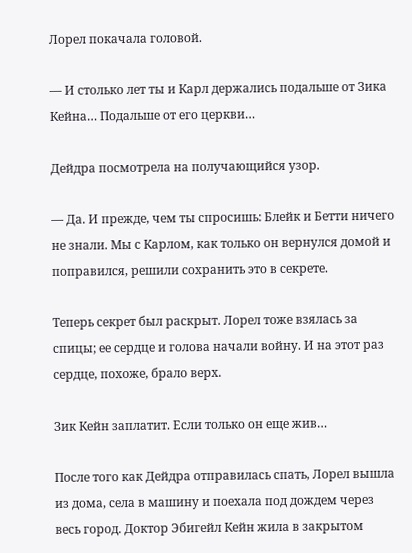Лорел покачала головой.

— И столько лет ты и Карл держались подальше от Зика Кейна… Подальше от его церкви…

Дейдра посмотрела на получающийся узор.

— Да. И прежде, чем ты спросишь: Блейк и Бетти ничего не знали. Мы с Карлом, как только он вернулся домой и поправился, решили сохранить это в секрете.

Теперь секрет был раскрыт. Лорел тоже взялась за спицы; ее сердце и голова начали войну. И на этот раз сердце, похоже, брало верх.

Зик Кейн заплатит. Если только он еще жив…

После того как Дейдра отправилась спать, Лорел вышла из дома, села в машину и поехала под дождем через весь город. Доктор Эбигейл Кейн жила в закрытом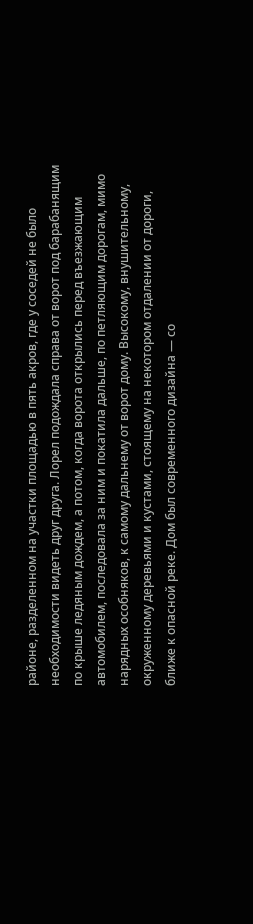районе, разделенном на участки площадью в пять акров, где у соседей не было необходимости видеть друг друга. Лорел подождала справа от ворот под барабанящим по крыше ледяным дождем, а потом, когда ворота открылись перед въезжающим автомобилем, последовала за ним и покатила дальше, по петляющим дорогам, мимо нарядных особняков, к самому дальнему от ворот дому. Высокому, внушительному, окруженному деревьями и кустами, стоящему на некотором отдалении от дороги, ближе к опасной реке. Дом был современного дизайна — со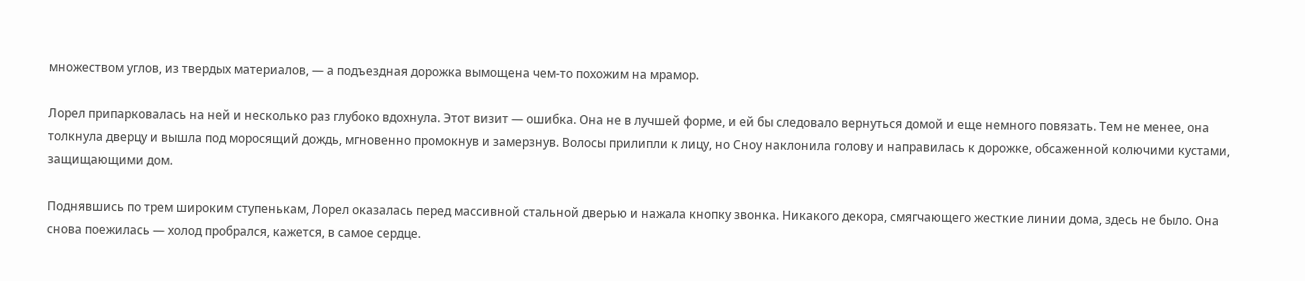множеством углов, из твердых материалов, — а подъездная дорожка вымощена чем-то похожим на мрамор.

Лорел припарковалась на ней и несколько раз глубоко вдохнула. Этот визит — ошибка. Она не в лучшей форме, и ей бы следовало вернуться домой и еще немного повязать. Тем не менее, она толкнула дверцу и вышла под моросящий дождь, мгновенно промокнув и замерзнув. Волосы прилипли к лицу, но Сноу наклонила голову и направилась к дорожке, обсаженной колючими кустами, защищающими дом.

Поднявшись по трем широким ступенькам, Лорел оказалась перед массивной стальной дверью и нажала кнопку звонка. Никакого декора, смягчающего жесткие линии дома, здесь не было. Она снова поежилась — холод пробрался, кажется, в самое сердце.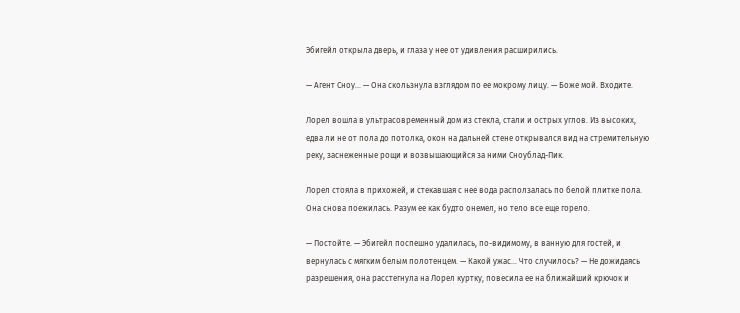Эбигейл открыла дверь, и глаза у нее от удивления расширились.

— Агент Сноу… — Она скользнула взглядом по ее мокрому лицу. — Боже мой. Входите.

Лорел вошла в ультрасовременный дом из стекла, стали и острых углов. Из высоких, едва ли не от пола до потолка, окон на дальней стене открывался вид на стремительную реку, заснеженные рощи и возвышающийся за ними Сноублад-Пик.

Лорел стояла в прихожей, и стекавшая с нее вода расползалась по белой плитке пола. Она снова поежилась. Разум ее как будто онемел, но тело все еще горело.

— Постойте. — Эбигейл поспешно удалилась, по-видимому, в ванную для гостей, и вернулась с мягким белым полотенцем. — Какой ужас… Что случилось? — Не дожидаясь разрешения, она расстегнула на Лорел куртку, повесила ее на ближайший крючок и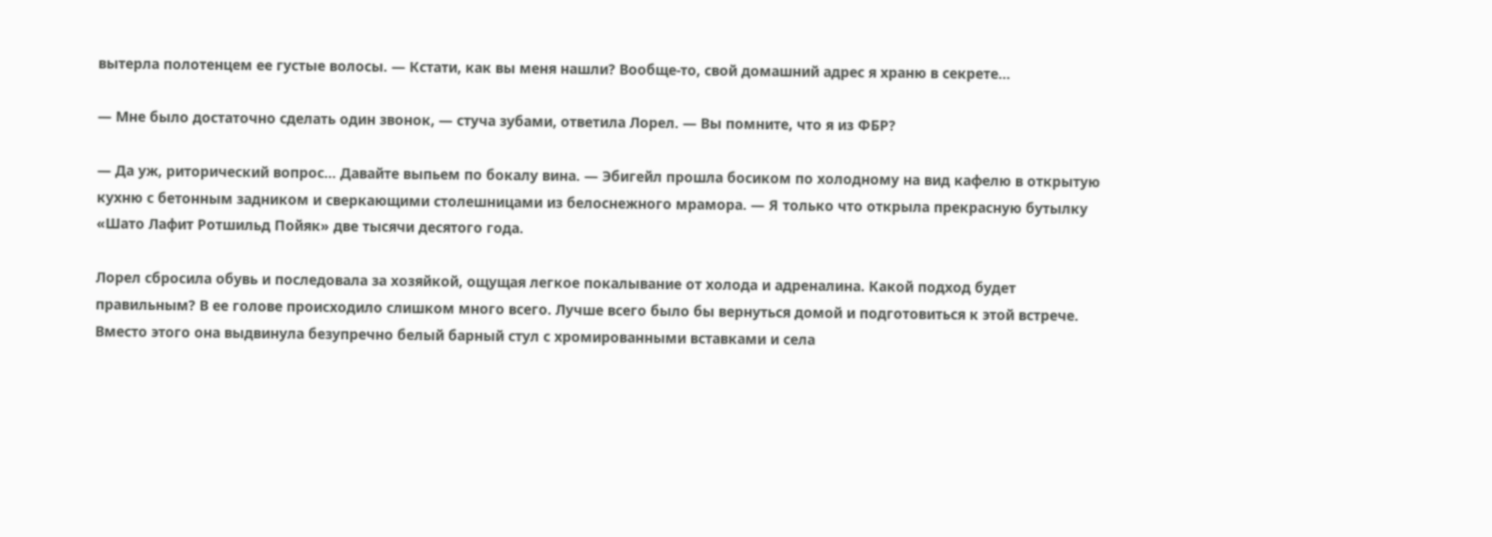вытерла полотенцем ее густые волосы. — Кстати, как вы меня нашли? Вообще-то, свой домашний адрес я храню в секрете…

— Мне было достаточно сделать один звонок, — стуча зубами, ответила Лорел. — Вы помните, что я из ФБР?

— Да уж, риторический вопрос… Давайте выпьем по бокалу вина. — Эбигейл прошла босиком по холодному на вид кафелю в открытую кухню с бетонным задником и сверкающими столешницами из белоснежного мрамора. — Я только что открыла прекрасную бутылку «Шато Лафит Ротшильд Пойяк» две тысячи десятого года.

Лорел сбросила обувь и последовала за хозяйкой, ощущая легкое покалывание от холода и адреналина. Какой подход будет правильным? В ее голове происходило слишком много всего. Лучше всего было бы вернуться домой и подготовиться к этой встрече. Вместо этого она выдвинула безупречно белый барный стул с хромированными вставками и села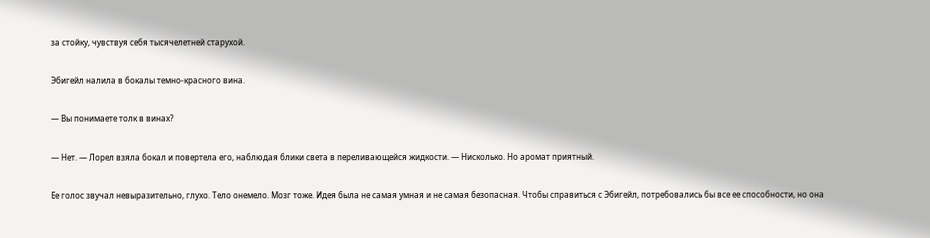за стойку, чувствуя себя тысячелетней старухой.

Эбигейл налила в бокалы темно-красного вина.

— Вы понимаете толк в винах?

— Нет. — Лорел взяла бокал и повертела его, наблюдая блики света в переливающейся жидкости. — Нисколько. Но аромат приятный.

Ее голос звучал невыразительно, глухо. Тело онемело. Мозг тоже. Идея была не самая умная и не самая безопасная. Чтобы справиться с Эбигейл, потребовались бы все ее способности, но она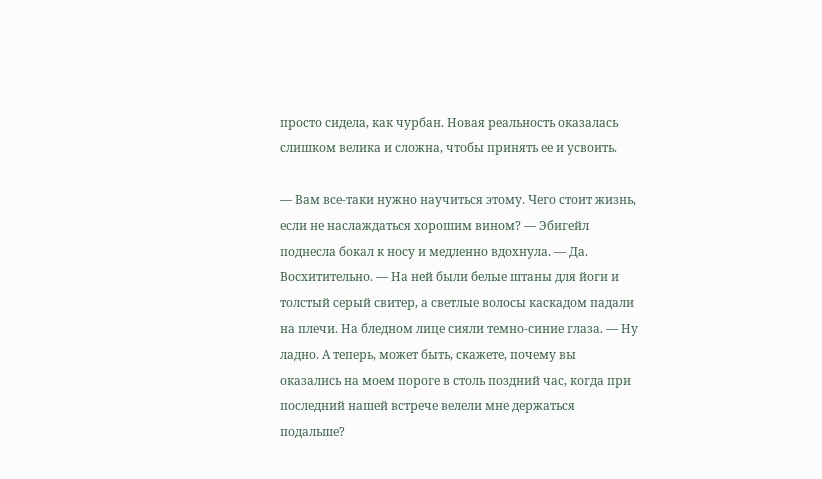просто сидела, как чурбан. Новая реальность оказалась слишком велика и сложна, чтобы принять ее и усвоить.

— Вам все-таки нужно научиться этому. Чего стоит жизнь, если не наслаждаться хорошим вином? — Эбигейл поднесла бокал к носу и медленно вдохнула. — Да. Восхитительно. — На ней были белые штаны для йоги и толстый серый свитер, а светлые волосы каскадом падали на плечи. На бледном лице сияли темно-синие глаза. — Ну ладно. А теперь, может быть, скажете, почему вы оказались на моем пороге в столь поздний час, когда при последний нашей встрече велели мне держаться подальше?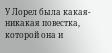У Лорел была какая-никакая повестка, которой она и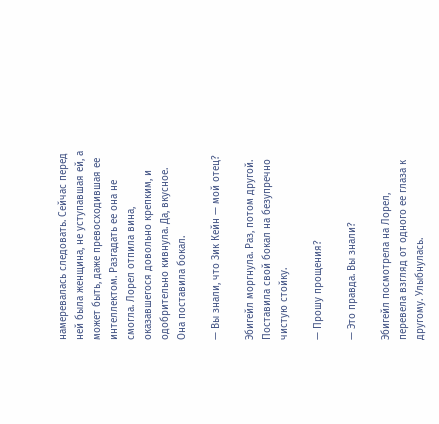намеревалась следовать. Сейчас перед ней была женщина, не уступавшая ей, а может быть, даже превосходившая ее интеллектом. Разгадать ее она не смогла. Лорел отпила вина, оказавшегося довольно крепким, и одобрительно кивнула. Да, вкусное. Она поставила бокал.

— Вы знали, что Зик Кейн — мой отец?

Эбигейл моргнула. Раз, потом другой. Поставила свой бокал на безупречно чистую стойку.

— Прошу прощения?

— Это правда. Вы знали?

Эбигейл посмотрела на Лорел, перевела взгляд от одного ее глаза к другому. Улыбнулась.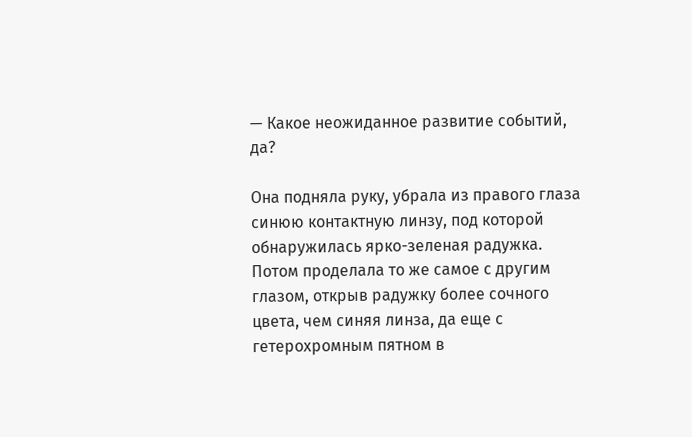— Какое неожиданное развитие событий, да?

Она подняла руку, убрала из правого глаза синюю контактную линзу, под которой обнаружилась ярко-зеленая радужка. Потом проделала то же самое с другим глазом, открыв радужку более сочного цвета, чем синяя линза, да еще с гетерохромным пятном в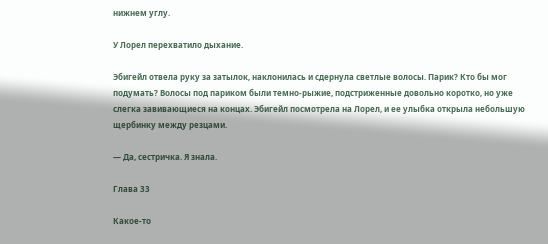нижнем углу.

У Лорел перехватило дыхание.

Эбигейл отвела руку за затылок, наклонилась и сдернула светлые волосы. Парик? Кто бы мог подумать? Волосы под париком были темно-рыжие, подстриженные довольно коротко, но уже слегка завивающиеся на концах. Эбигейл посмотрела на Лорел, и ее улыбка открыла небольшую щербинку между резцами.

— Да, сестричка. Я знала.

Глава 33

Какое-то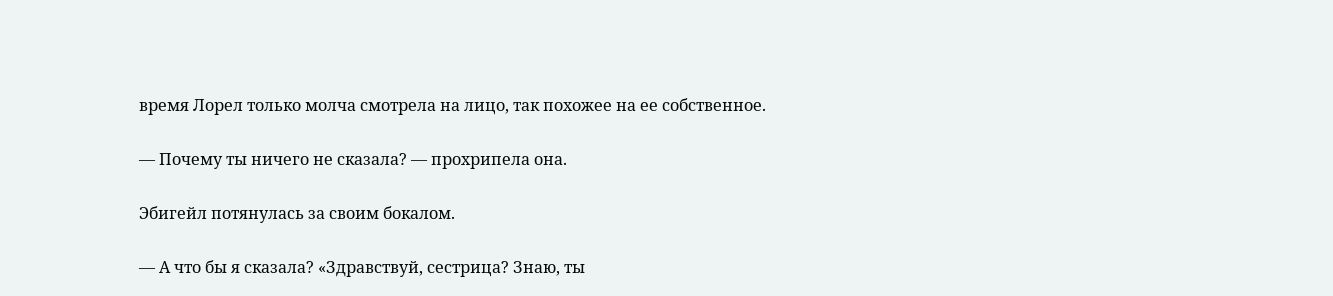время Лорел только молча смотрела на лицо, так похожее на ее собственное.

— Почему ты ничего не сказала? — прохрипела она.

Эбигейл потянулась за своим бокалом.

— А что бы я сказала? «Здравствуй, сестрица? Знаю, ты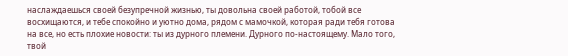наслаждаешься своей безупречной жизнью, ты довольна своей работой, тобой все восхищаются, и тебе спокойно и уютно дома, рядом с мамочкой, которая ради тебя готова на все, но есть плохие новости: ты из дурного племени. Дурного по-настоящему. Мало того, твой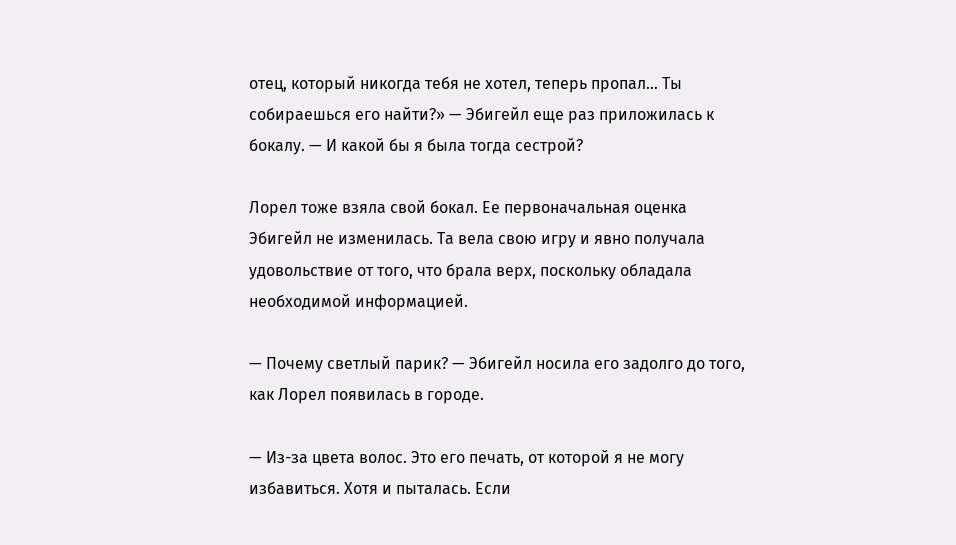отец, который никогда тебя не хотел, теперь пропал… Ты собираешься его найти?» — Эбигейл еще раз приложилась к бокалу. — И какой бы я была тогда сестрой?

Лорел тоже взяла свой бокал. Ее первоначальная оценка Эбигейл не изменилась. Та вела свою игру и явно получала удовольствие от того, что брала верх, поскольку обладала необходимой информацией.

— Почему светлый парик? — Эбигейл носила его задолго до того, как Лорел появилась в городе.

— Из-за цвета волос. Это его печать, от которой я не могу избавиться. Хотя и пыталась. Если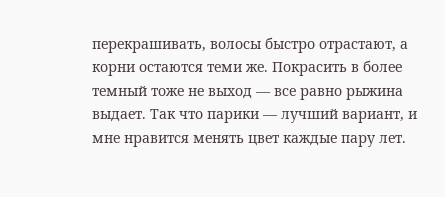перекрашивать, волосы быстро отрастают, а корни остаются теми же. Покрасить в более темный тоже не выход — все равно рыжина выдает. Так что парики — лучший вариант, и мне нравится менять цвет каждые пару лет.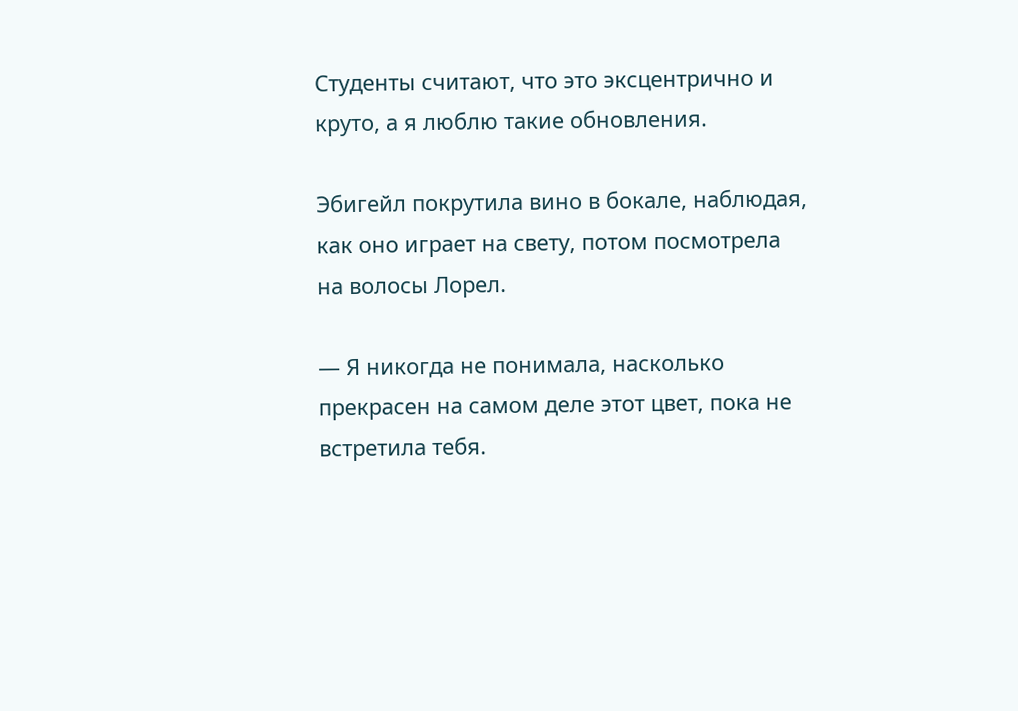Студенты считают, что это эксцентрично и круто, а я люблю такие обновления.

Эбигейл покрутила вино в бокале, наблюдая, как оно играет на свету, потом посмотрела на волосы Лорел.

— Я никогда не понимала, насколько прекрасен на самом деле этот цвет, пока не встретила тебя.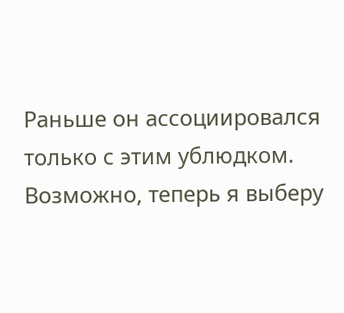Раньше он ассоциировался только с этим ублюдком. Возможно, теперь я выберу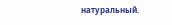натуральный.